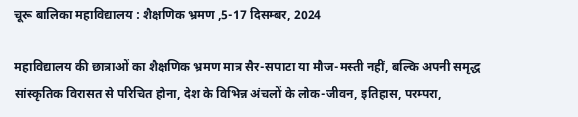चूरू बालिका महाविद्यालय : शैक्षणिक भ्रमण ,5-17 दिसम्बर, 2024

महाविद्यालय की छात्राओं का शैक्षणिक भ्रमण मात्र सैर-सपाटा या मौज-मस्ती नहीं, बल्कि अपनी समृद्ध सांस्कृतिक विरासत से परिचित होना, देश के विभिन्न अंचलों के लोक-जीवन, इतिहास, परम्परा,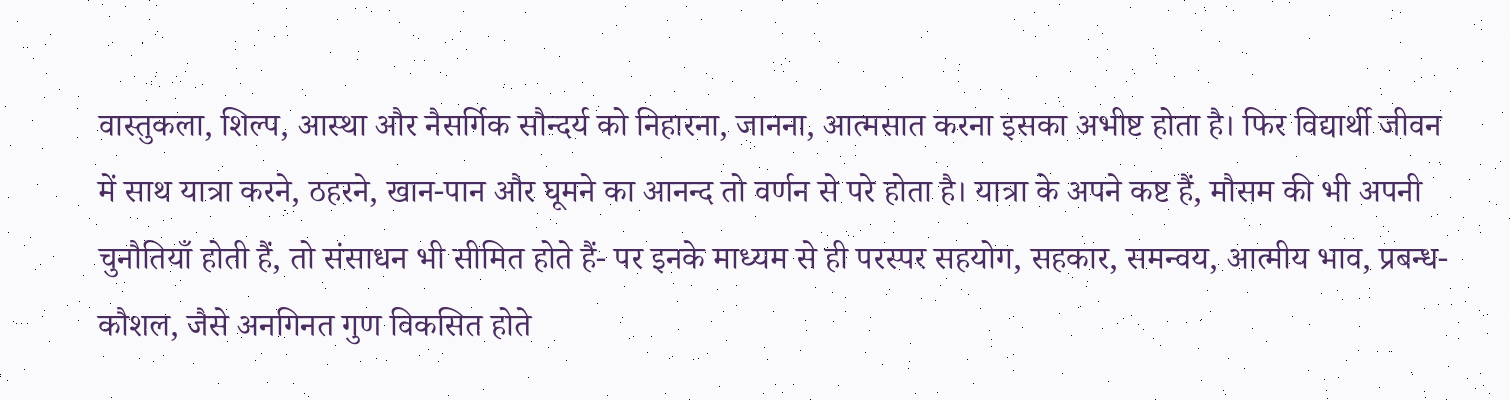वास्तुकला, शिल्प, आस्था और नैसर्गिक सौन्दर्य को निहारना, जानना, आत्मसात करना इसका अभीष्ट होता है। फिर विद्यार्थी जीवन में साथ यात्रा करने, ठहरने, खान-पान और घूमने का आनन्द तो वर्णन से परे होता है। यात्रा के अपने कष्ट हैं, मौसम की भी अपनी चुनौतियाँ होती हैं, तो संसाधन भी सीमित होते हैं- पर इनके माध्यम से ही परस्पर सहयोग, सहकार, समन्वय, आत्मीय भाव, प्रबन्ध-कौशल, जैसे अनगिनत गुण विकसित होते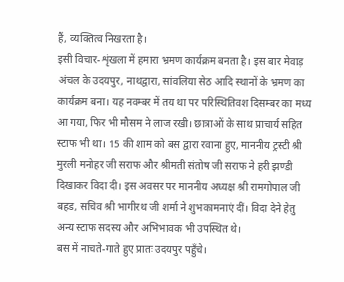हैं, व्यक्तित्व निखरता है।
इसी विचार-शृंखला में हमारा भ्रमण कार्यक्रम बनता है। इस बार मेवाड़ अंचल के उदयपुर, नाथद्वारा, सांवलिया सेठ आदि स्थानों के भ्रमण का कार्यक्रम बना। यह नवम्बर में तय था पर परिस्थितिवश दिसम्बर का मध्य आ गया, फिर भी मौसम ने लाज रखी। छात्राओं के साथ प्राचार्य सहित स्टाफ भी था। 15 की शाम को बस द्वारा रवाना हुए, माननीय ट्रस्टी श्री मुरली मनोहर जी सराफ और श्रीमती संतोष जी सराफ ने हरी झण्डी दिखाकर विदा दी। इस अवसर पर माननीय अध्यक्ष श्री रामगोपाल जी बहड, सचिव श्री भागीरथ जी शर्मा ने शुभकामनाएं दीं। विदा देने हेतु अन्य स्टाफ सदस्य और अभिभावक भी उपस्थित थे।
बस में नाचते-गाते हुए प्रातः उदयपुर पहुँचे।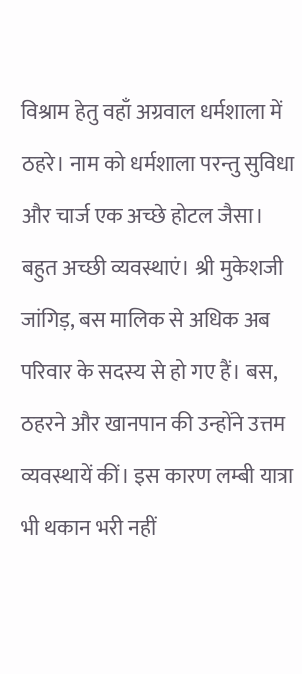विश्राम हेतु वहाँ अग्रवाल धर्मशाला में ठहरे। नाम को धर्मशाला परन्तु सुविधा और चार्ज एक अच्छे होटल जैसा। बहुत अच्छी व्यवस्थाएं। श्री मुकेशजी जांगिड़, बस मालिक से अधिक अब परिवार के सदस्य से हो गए हैं। बस, ठहरने और खानपान की उन्होंने उत्तम व्यवस्थायें कीं। इस कारण लम्बी यात्रा भी थकान भरी नहीं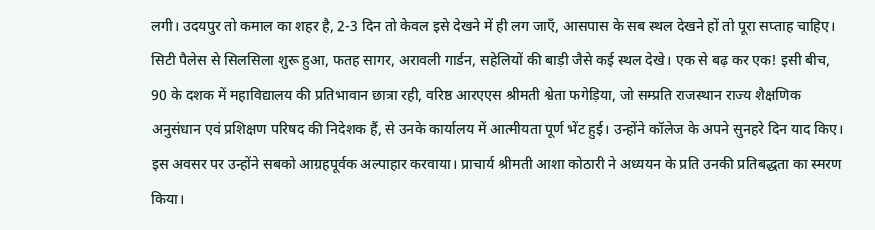लगी। उदयपुर तो कमाल का शहर है, 2-3 दिन तो केवल इसे देखने में ही लग जाएँ, आसपास के सब स्थल देखने हों तो पूरा सप्ताह चाहिए। सिटी पैलेस से सिलसिला शुरू हुआ, फतह सागर, अरावली गार्डन, सहेलियों की बाड़ी जैसे कई स्थल देखे। एक से बढ़ कर एक! इसी बीच, 90 के दशक में महाविद्यालय की प्रतिभावान छात्रा रही, वरिष्ठ आरएएस श्रीमती श्वेता फगेड़िया, जो सम्प्रति राजस्थान राज्य शैक्षणिक अनुसंधान एवं प्रशिक्षण परिषद की निदेशक हैं, से उनके कार्यालय में आत्मीयता पूर्ण भेंट हुई। उन्होंने कॉलेज के अपने सुनहरे दिन याद किए। इस अवसर पर उन्होंने सबको आग्रहपूर्वक अल्पाहार करवाया। प्राचार्य श्रीमती आशा कोठारी ने अध्ययन के प्रति उनकी प्रतिबद्धता का स्मरण किया।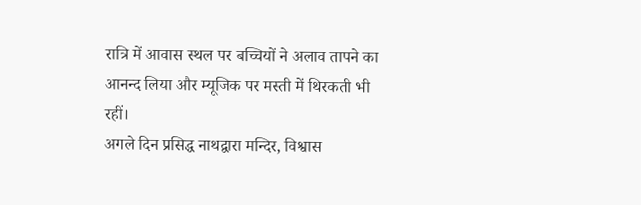रात्रि में आवास स्थल पर बच्चियों ने अलाव तापने का आनन्द लिया और म्यूजिक पर मस्ती में थिरकती भी रहीं।
अगले दिन प्रसिद्ध नाथद्वारा मन्दिर, विश्वास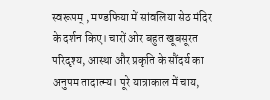स्वरूपम् , मण्डफिया में सांवलिया सेठ मंदिर के दर्शन किए। चारों ओर बहुत खूबसूरत परिदृश्य, आस्था और प्रकृति के सौंदर्य का अनुपम तादात्म्य। पूरे यात्राकाल में चाय,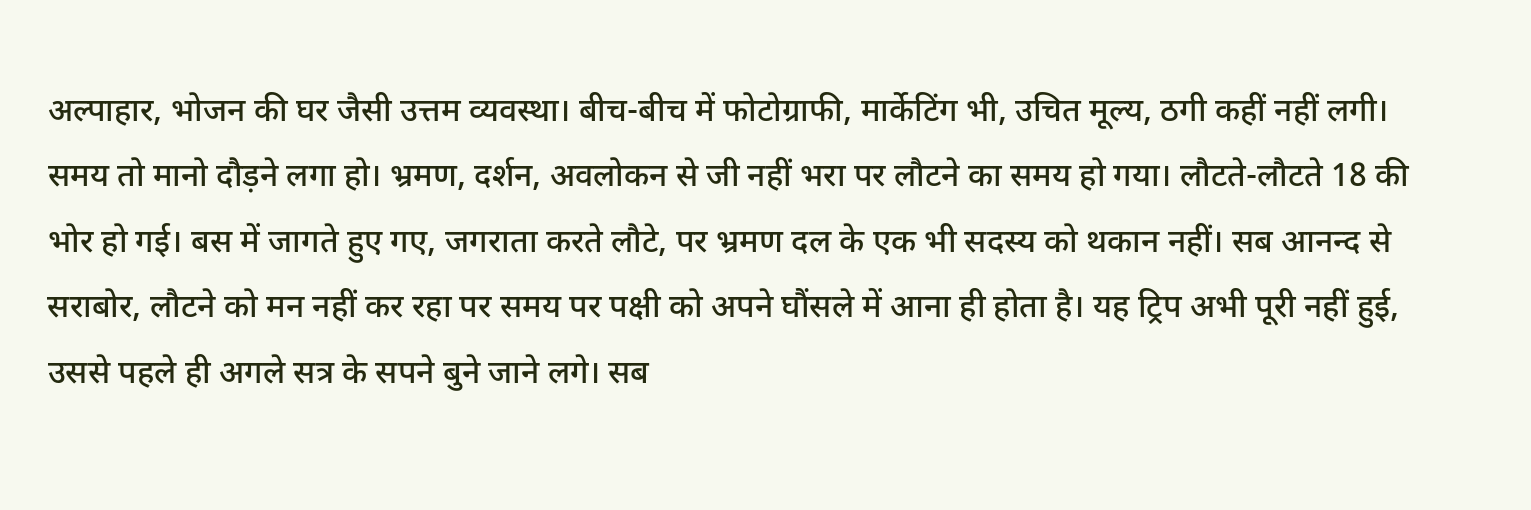अल्पाहार, भोजन की घर जैसी उत्तम व्यवस्था। बीच-बीच में फोटोग्राफी, मार्केटिंग भी, उचित मूल्य, ठगी कहीं नहीं लगी। समय तो मानो दौड़ने लगा हो। भ्रमण, दर्शन, अवलोकन से जी नहीं भरा पर लौटने का समय हो गया। लौटते-लौटते 18 की भोर हो गई। बस में जागते हुए गए, जगराता करते लौटे, पर भ्रमण दल के एक भी सदस्य को थकान नहीं। सब आनन्द से सराबोर, लौटने को मन नहीं कर रहा पर समय पर पक्षी को अपने घौंसले में आना ही होता है। यह ट्रिप अभी पूरी नहीं हुई, उससे पहले ही अगले सत्र के सपने बुने जाने लगे। सब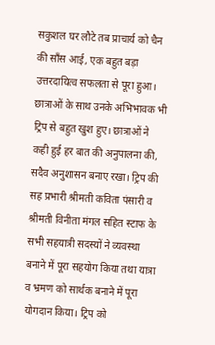सकुशल घर लौटे तब प्राचार्य को चैन की साँस आई, एक बहुत बड़ा उत्तरदायित्व सफलता से पूरा हुआ। छात्राओं के साथ उनके अभिभावक भी ट्रिप से बहुत खुश हुए। छात्राओं ने कही हुई हर बात की अनुपालना की, सदैव अनुशासन बनाए रखा। ट्रिप की सह प्रभारी श्रीमती कविता पंसारी व श्रीमती विनीता मंगल सहित स्टाफ के सभी सहयात्री सदस्यों ने व्यवस्था बनाने में पूरा सहयोग किया तथा यात्रा व भ्रमण को सार्थक बनाने में पूरा योगदान किया। ट्रिप को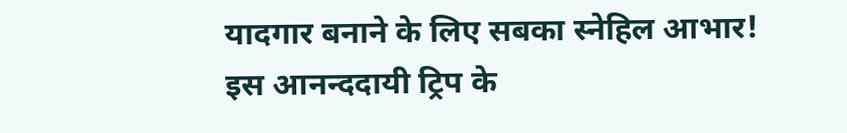यादगार बनाने के लिए सबका स्नेहिल आभार!
इस आनन्ददायी ट्रिप के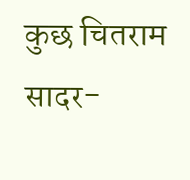कुछ चितराम  सादर-